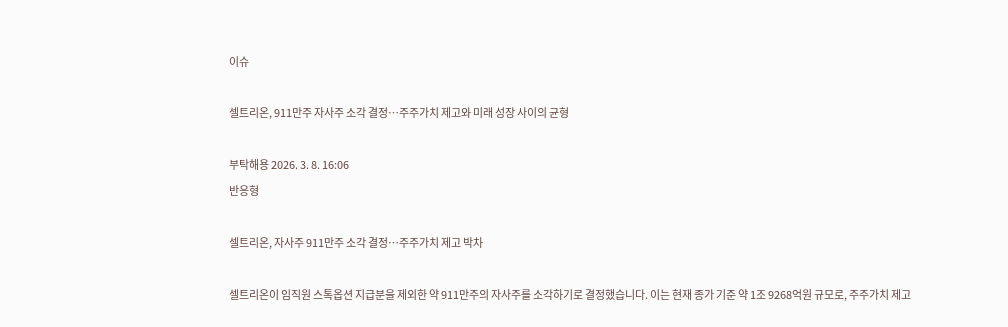이슈

셀트리온, 911만주 자사주 소각 결정…주주가치 제고와 미래 성장 사이의 균형

부탁해용 2026. 3. 8. 16:06
반응형

셀트리온, 자사주 911만주 소각 결정…주주가치 제고 박차

셀트리온이 임직원 스톡옵션 지급분을 제외한 약 911만주의 자사주를 소각하기로 결정했습니다. 이는 현재 종가 기준 약 1조 9268억원 규모로, 주주가치 제고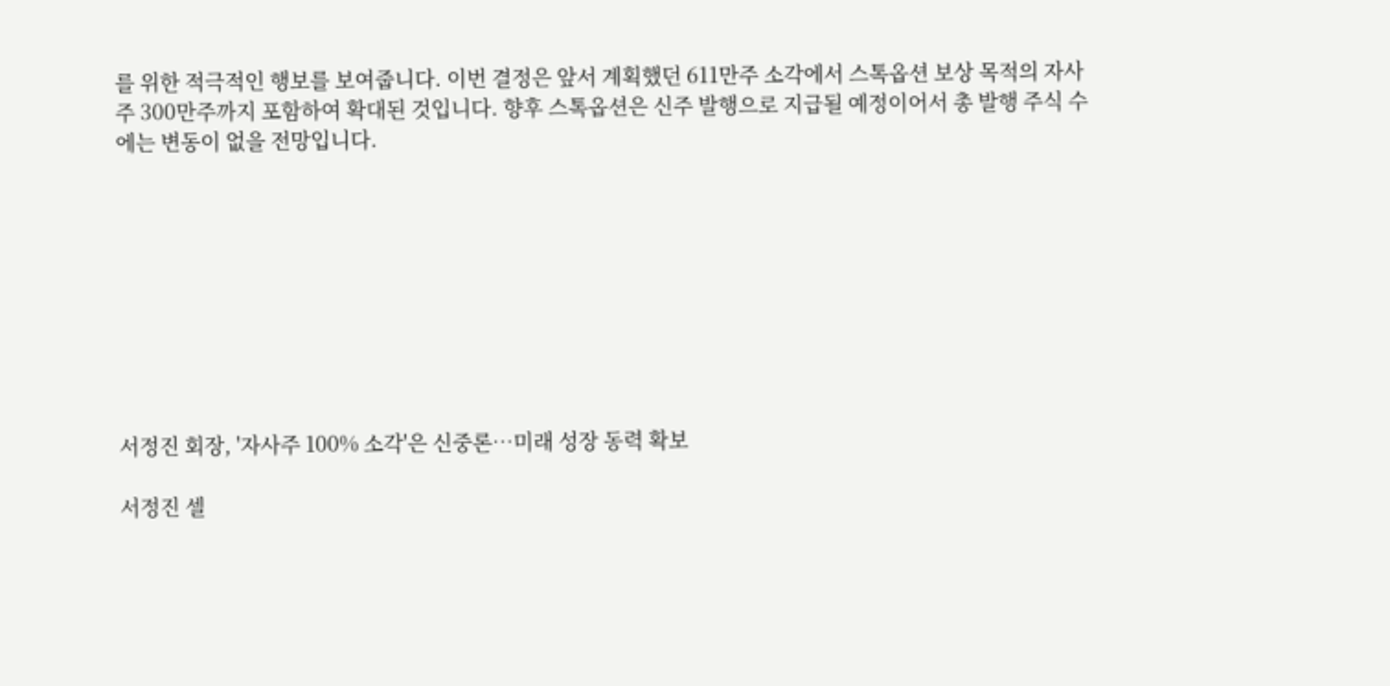를 위한 적극적인 행보를 보여줍니다. 이번 결정은 앞서 계획했던 611만주 소각에서 스톡옵션 보상 목적의 자사주 300만주까지 포함하여 확대된 것입니다. 향후 스톡옵션은 신주 발행으로 지급될 예정이어서 총 발행 주식 수에는 변동이 없을 전망입니다.









서정진 회장, '자사주 100% 소각'은 신중론…미래 성장 동력 확보

서정진 셀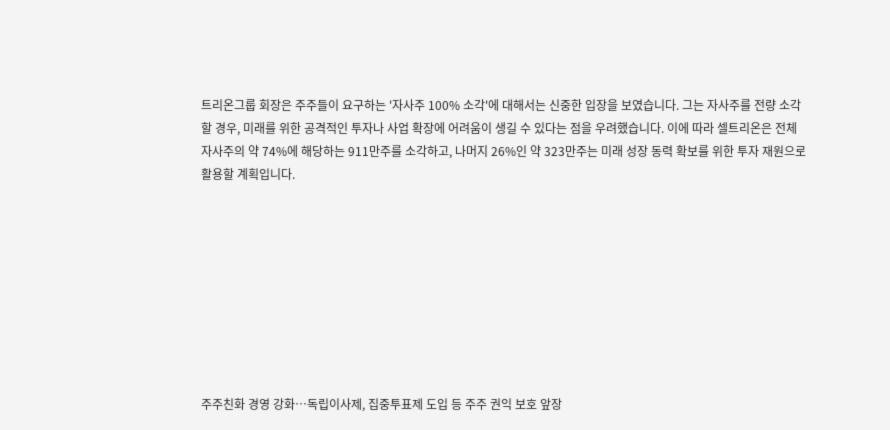트리온그룹 회장은 주주들이 요구하는 '자사주 100% 소각'에 대해서는 신중한 입장을 보였습니다. 그는 자사주를 전량 소각할 경우, 미래를 위한 공격적인 투자나 사업 확장에 어려움이 생길 수 있다는 점을 우려했습니다. 이에 따라 셀트리온은 전체 자사주의 약 74%에 해당하는 911만주를 소각하고, 나머지 26%인 약 323만주는 미래 성장 동력 확보를 위한 투자 재원으로 활용할 계획입니다.









주주친화 경영 강화…독립이사제, 집중투표제 도입 등 주주 권익 보호 앞장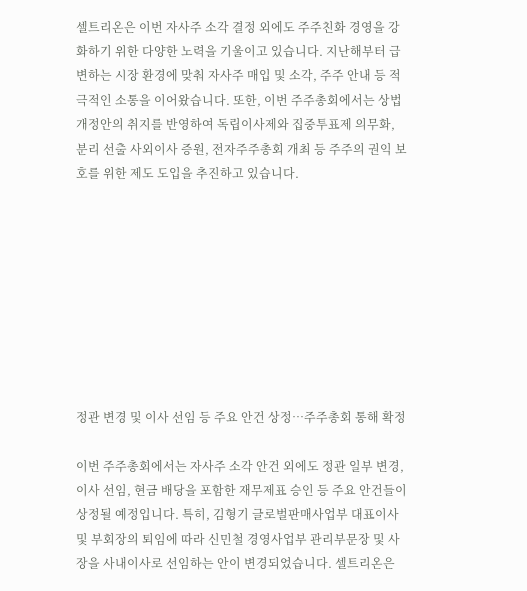셀트리온은 이번 자사주 소각 결정 외에도 주주친화 경영을 강화하기 위한 다양한 노력을 기울이고 있습니다. 지난해부터 급변하는 시장 환경에 맞춰 자사주 매입 및 소각, 주주 안내 등 적극적인 소통을 이어왔습니다. 또한, 이번 주주총회에서는 상법 개정안의 취지를 반영하여 독립이사제와 집중투표제 의무화, 분리 선출 사외이사 증원, 전자주주총회 개최 등 주주의 권익 보호를 위한 제도 도입을 추진하고 있습니다.









정관 변경 및 이사 선임 등 주요 안건 상정…주주총회 통해 확정

이번 주주총회에서는 자사주 소각 안건 외에도 정관 일부 변경, 이사 선임, 현금 배당을 포함한 재무제표 승인 등 주요 안건들이 상정될 예정입니다. 특히, 김형기 글로벌판매사업부 대표이사 및 부회장의 퇴임에 따라 신민철 경영사업부 관리부문장 및 사장을 사내이사로 선임하는 안이 변경되었습니다. 셀트리온은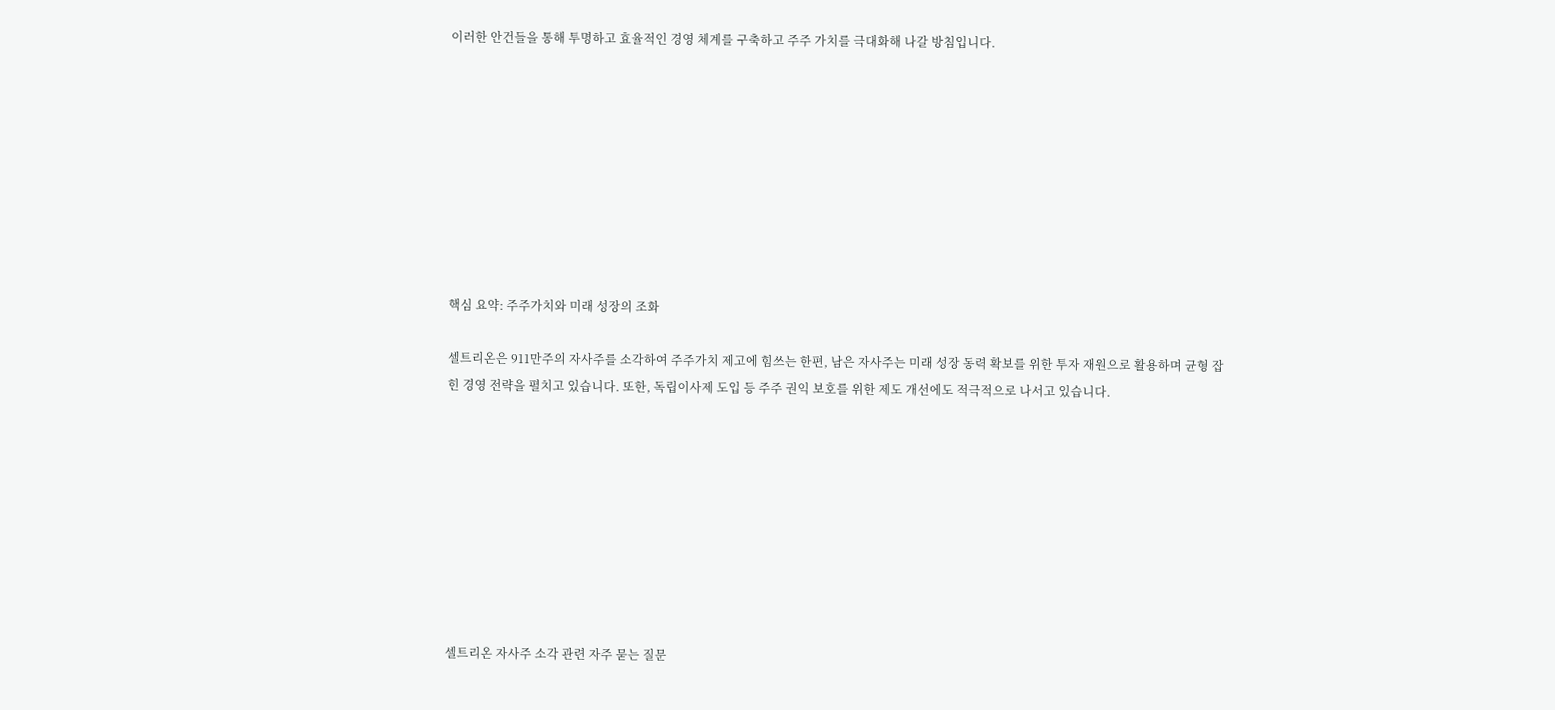이러한 안건들을 통해 투명하고 효율적인 경영 체계를 구축하고 주주 가치를 극대화해 나갈 방침입니다.









핵심 요약: 주주가치와 미래 성장의 조화

셀트리온은 911만주의 자사주를 소각하여 주주가치 제고에 힘쓰는 한편, 남은 자사주는 미래 성장 동력 확보를 위한 투자 재원으로 활용하며 균형 잡힌 경영 전략을 펼치고 있습니다. 또한, 독립이사제 도입 등 주주 권익 보호를 위한 제도 개선에도 적극적으로 나서고 있습니다.









셀트리온 자사주 소각 관련 자주 묻는 질문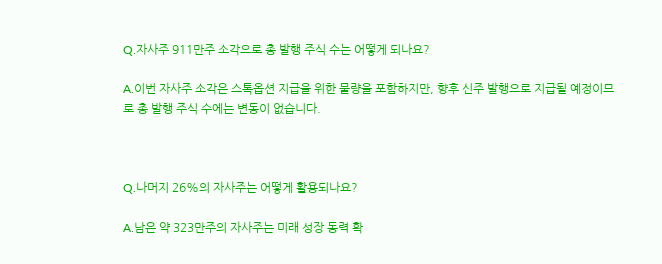Q.자사주 911만주 소각으로 총 발행 주식 수는 어떻게 되나요?

A.이번 자사주 소각은 스톡옵션 지급을 위한 물량을 포함하지만, 향후 신주 발행으로 지급될 예정이므로 총 발행 주식 수에는 변동이 없습니다.



Q.나머지 26%의 자사주는 어떻게 활용되나요?

A.남은 약 323만주의 자사주는 미래 성장 동력 확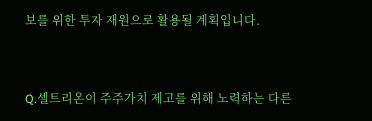보를 위한 투자 재원으로 활용될 계획입니다.



Q.셀트리온이 주주가치 제고를 위해 노력하는 다른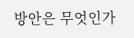방안은 무엇인가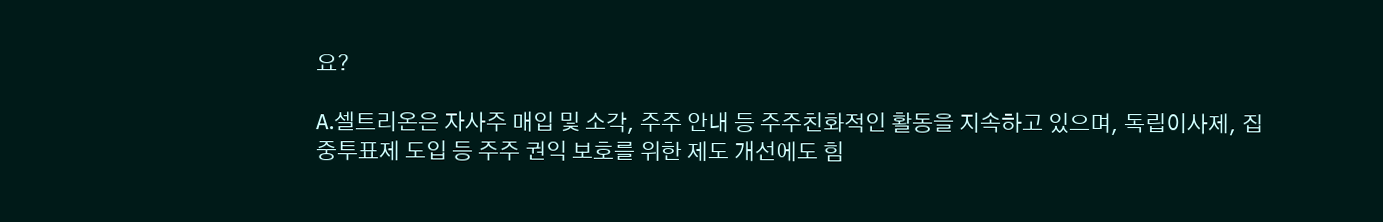요?

A.셀트리온은 자사주 매입 및 소각, 주주 안내 등 주주친화적인 활동을 지속하고 있으며, 독립이사제, 집중투표제 도입 등 주주 권익 보호를 위한 제도 개선에도 힘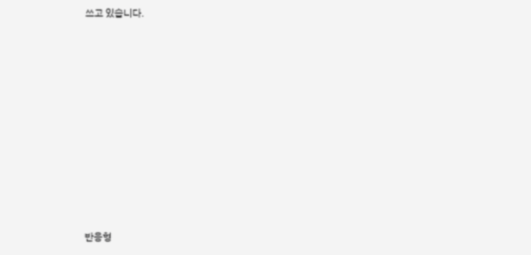쓰고 있습니다.













반응형